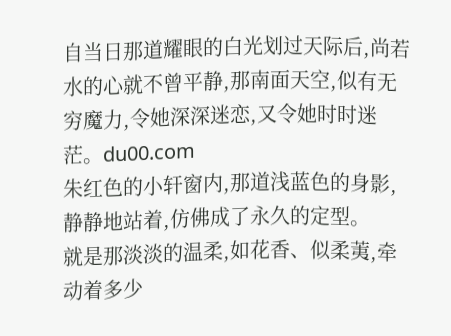自当日那道耀眼的白光划过天际后,尚若水的心就不曾平静,那南面天空,似有无穷魔力,令她深深迷恋,又令她时时迷茫。du00.com
朱红色的小轩窗内,那道浅蓝色的身影,静静地站着,仿佛成了永久的定型。
就是那淡淡的温柔,如花香、似柔荑,牵动着多少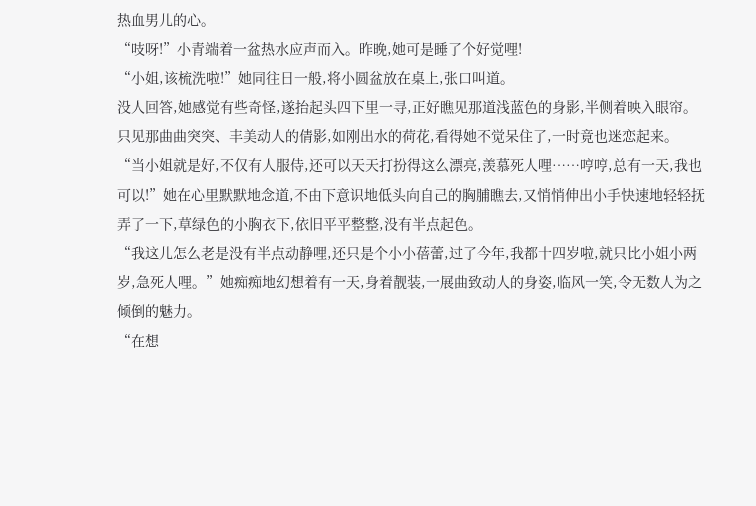热血男儿的心。
“吱呀!”小青端着一盆热水应声而入。昨晚,她可是睡了个好觉哩!
“小姐,该梳洗啦!”她同往日一般,将小圆盆放在桌上,张口叫道。
没人回答,她感觉有些奇怪,遂抬起头四下里一寻,正好瞧见那道浅蓝色的身影,半侧着映入眼帘。
只见那曲曲突突、丰美动人的倩影,如刚出水的荷花,看得她不觉呆住了,一时竟也迷恋起来。
“当小姐就是好,不仅有人服侍,还可以天天打扮得这么漂亮,羡慕死人哩……哼哼,总有一天,我也可以!”她在心里默默地念道,不由下意识地低头向自己的胸脯瞧去,又悄悄伸出小手快速地轻轻抚弄了一下,草绿色的小胸衣下,依旧平平整整,没有半点起色。
“我这儿怎么老是没有半点动静哩,还只是个小小蓓蕾,过了今年,我都十四岁啦,就只比小姐小两岁,急死人哩。”她痴痴地幻想着有一天,身着靓装,一展曲致动人的身姿,临风一笑,令无数人为之倾倒的魅力。
“在想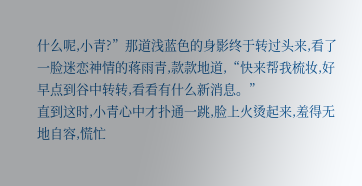什么呢,小青?”那道浅蓝色的身影终于转过头来,看了一脸迷恋神情的蒋雨青,款款地道,“快来帮我梳妆,好早点到谷中转转,看看有什么新消息。”
直到这时,小青心中才扑通一跳,脸上火烫起来,羞得无地自容,慌忙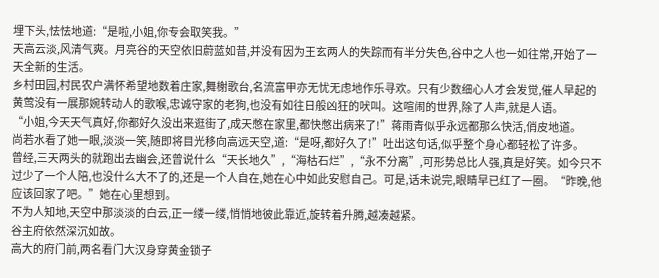埋下头,怯怯地道:“是啦,小姐,你专会取笑我。”
天高云淡,风清气爽。月亮谷的天空依旧蔚蓝如昔,并没有因为王玄两人的失踪而有半分失色,谷中之人也一如往常,开始了一天全新的生活。
乡村田园,村民农户满怀希望地数着庄家,舞榭歌台,名流富甲亦无忧无虑地作乐寻欢。只有少数细心人才会发觉,催人早起的黄莺没有一展那婉转动人的歌喉,忠诚守家的老狗,也没有如往日般凶狂的吠叫。这喧闹的世界,除了人声,就是人语。
“小姐,今天天气真好,你都好久没出来逛街了,成天憋在家里,都快憋出病来了!”蒋雨青似乎永远都那么快活,俏皮地道。
尚若水看了她一眼,淡淡一笑,随即将目光移向高远天空,道:“是呀,都好久了!”吐出这句话,似乎整个身心都轻松了许多。
曾经,三天两头的就跑出去幽会,还曾说什么“天长地久”,“海枯石烂”,“永不分离”,可形势总比人强,真是好笑。如今只不过少了一个人陪,也没什么大不了的,还是一个人自在,她在心中如此安慰自己。可是,话未说完,眼睛早已红了一圈。“昨晚,他应该回家了吧。”她在心里想到。
不为人知地,天空中那淡淡的白云,正一缕一缕,悄悄地彼此靠近,旋转着升腾,越凑越紧。
谷主府依然深沉如故。
高大的府门前,两名看门大汉身穿黄金锁子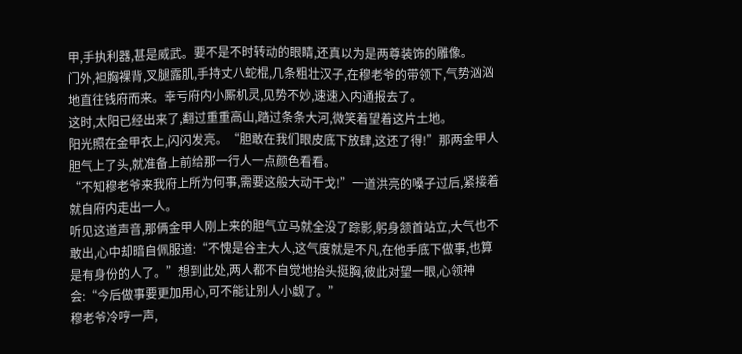甲,手执利器,甚是威武。要不是不时转动的眼睛,还真以为是两尊装饰的雕像。
门外,袒胸裸背,叉腿露肌,手持丈八蛇棍,几条粗壮汉子,在穆老爷的带领下,气势汹汹地直往钱府而来。幸亏府内小厮机灵,见势不妙,速速入内通报去了。
这时,太阳已经出来了,翻过重重高山,踏过条条大河,微笑着望着这片土地。
阳光照在金甲衣上,闪闪发亮。“胆敢在我们眼皮底下放肆,这还了得!”那两金甲人胆气上了头,就准备上前给那一行人一点颜色看看。
“不知穆老爷来我府上所为何事,需要这般大动干戈!”一道洪亮的嗓子过后,紧接着就自府内走出一人。
听见这道声音,那俩金甲人刚上来的胆气立马就全没了踪影,躬身颔首站立,大气也不敢出,心中却暗自佩服道:“不愧是谷主大人,这气度就是不凡,在他手底下做事,也算是有身份的人了。”想到此处,两人都不自觉地抬头挺胸,彼此对望一眼,心领神会:“今后做事要更加用心,可不能让别人小觑了。”
穆老爷冷哼一声,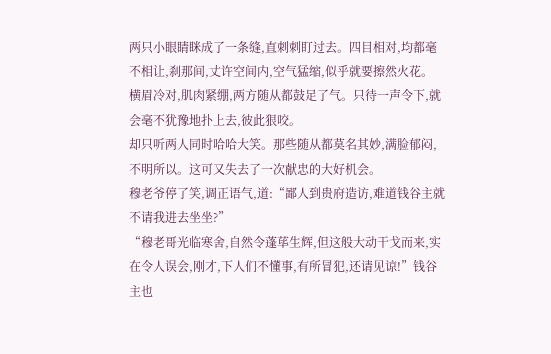两只小眼睛眯成了一条缝,直刺刺盯过去。四目相对,均都毫不相让,刹那间,丈许空间内,空气猛缩,似乎就要擦然火花。
横眉冷对,肌肉紧绷,两方随从都鼓足了气。只待一声令下,就会毫不犹豫地扑上去,彼此狠咬。
却只听两人同时哈哈大笑。那些随从都莫名其妙,满脸郁闷,不明所以。这可又失去了一次献忠的大好机会。
穆老爷停了笑,调正语气,道:“鄙人到贵府造访,难道钱谷主就不请我进去坐坐?”
“穆老哥光临寒舍,自然令蓬荜生辉,但这般大动干戈而来,实在令人误会,刚才,下人们不懂事,有所冒犯,还请见谅!”钱谷主也